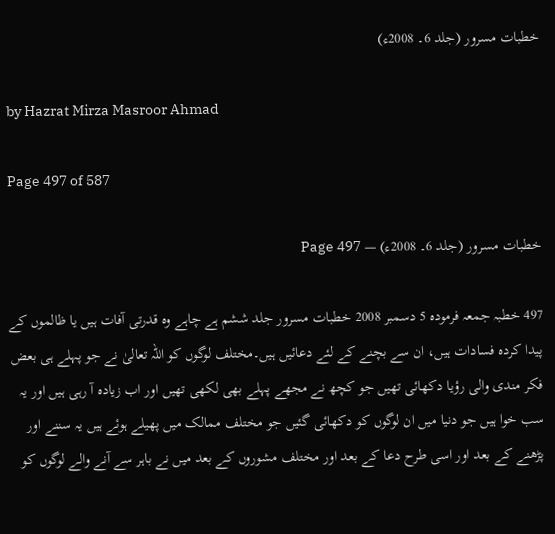خطبات مسرور (جلد 6۔ 2008ء)

by Hazrat Mirza Masroor Ahmad

Page 497 of 587

خطبات مسرور (جلد 6۔ 2008ء) — Page 497

497 خطبہ جمعہ فرموده 5 دسمبر 2008 خطبات مسرور جلد ششم ہے چاہے وہ قدرتی آفات ہیں یا ظالموں کے پیدا کردہ فسادات ہیں، ان سے بچنے کے لئے دعائیں ہیں۔مختلف لوگوں کو اللہ تعالیٰ نے جو پہلے ہی بعض فکر مندی والی رؤیا دکھائی تھیں جو کچھ نے مجھے پہلے بھی لکھی تھیں اور اب زیادہ آ رہی ہیں اور یہ سب خوا ہیں جو دنیا میں ان لوگوں کو دکھائی گئیں جو مختلف ممالک میں پھیلے ہوئے ہیں یہ سننے اور پڑھنے کے بعد اور اسی طرح دعا کے بعد اور مختلف مشوروں کے بعد میں نے باہر سے آنے والے لوگوں کو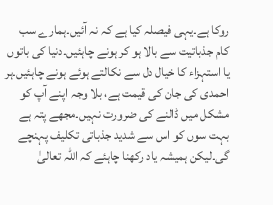روکا ہے۔یہی فیصلہ کیا ہے کہ نہ آئیں۔ہمارے سب کام جذباتیت سے بالا ہو کر ہونے چاہئیں۔دنیا کی باتوں یا استہزاء کا خیال دل سے نکالتے ہوئے ہونے چاہئیں۔ہر احمدی کی جان کی قیمت ہے، بلا وجہ اپنے آپ کو مشکل میں ڈالنے کی ضرورت نہیں۔مجھے پتہ ہے بہت سوں کو اس سے شدید جذباتی تکلیف پہنچے گی۔لیکن ہمیشہ یاد رکھنا چاہئے کہ اللہ تعالیٰ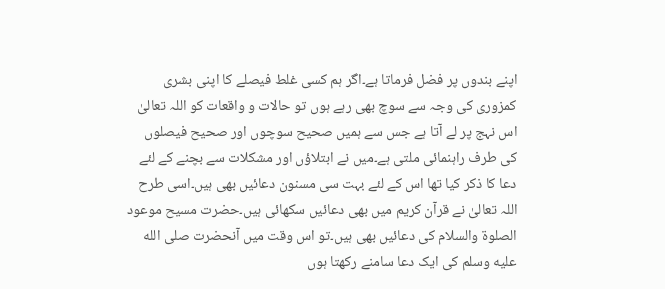اپنے بندوں پر فضل فرماتا ہے۔اگر ہم کسی غلط فیصلے کا اپنی بشری کمزوری کی وجہ سے سوچ بھی رہے ہوں تو حالات و واقعات کو اللہ تعالیٰ اس نہج پر لے آتا ہے جس سے ہمیں صحیح سوچوں اور صحیح فیصلوں کی طرف راہنمائی ملتی ہے۔میں نے ابتلاؤں اور مشکلات سے بچنے کے لئے دعا کا ذکر کیا تھا اس کے لئے بہت سی مسنون دعائیں بھی ہیں۔اسی طرح اللہ تعالیٰ نے قرآن کریم میں بھی دعائیں سکھائی ہیں۔حضرت مسیح موعود الصلوۃ والسلام کی دعائیں بھی ہیں۔تو اس وقت میں آنحضرت صلى الله عليه وسلم کی ایک دعا سامنے رکھتا ہوں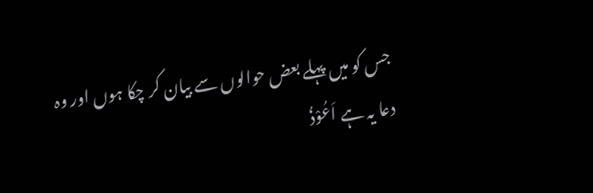جس کو میں پہلے بعض حوالوں سے بیان کر چکا ہوں اور وہ دعا یہ ہے اَعُوْذُ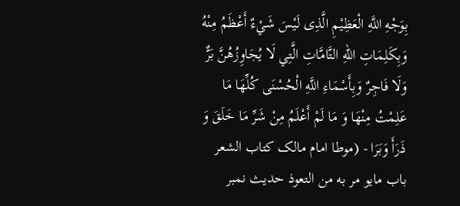بِوَجْهِ اللَّهِ الْعَظِيْمِ الَّذِى لَيْسَ شَيْءٌ أَعْظَمُ مِنْهُ وَبِكَلِمَاتِ اللهِ التَّامَّاتِ الَّتِي لَا يُجَاوِزُهُنَّ بَرٌّ وَلَا فَاجِرٌ وَبِأَسْمَاءِ اللَّهِ الْحُسْنَى كُلِّهَا مَا عَلِمْتُ مِنْهَا وَ مَا لَمْ أَعْلَمُ مِنْ شَرِّ مَا خَلَقَ وَ ذَرَأَ وَبَرَا - (موطا امام مالک کتاب الشعر باب مایو مر به من التعوذ حدیث نمبر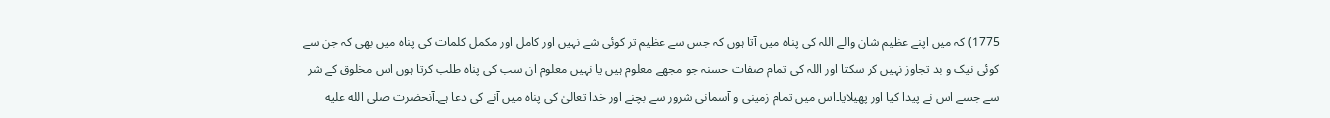1775) کہ میں اپنے عظیم شان والے اللہ کی پناہ میں آتا ہوں کہ جس سے عظیم تر کوئی شے نہیں اور کامل اور مکمل کلمات کی پناہ میں بھی کہ جن سے کوئی نیک و بد تجاوز نہیں کر سکتا اور اللہ کی تمام صفات حسنہ جو مجھے معلوم ہیں یا نہیں معلوم ان سب کی پناہ طلب کرتا ہوں اس مخلوق کے شر سے جسے اس نے پیدا کیا اور پھیلایا۔اس میں تمام زمینی و آسمانی شرور سے بچنے اور خدا تعالیٰ کی پناہ میں آنے کی دعا ہے۔آنحضرت صلى الله عليه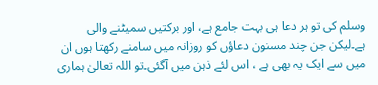وسلم کی تو ہر دعا ہی بہت جامع ہے، اور برکتیں سمیٹنے والی ہے۔لیکن جن چند مسنون دعاؤں کو روزانہ میں سامنے رکھتا ہوں ان میں سے ایک یہ بھی ہے ، اس لئے ذہن میں آگئی۔تو اللہ تعالیٰ ہماری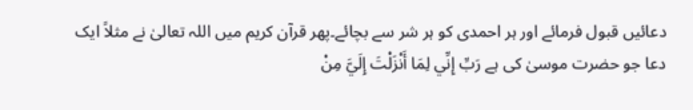دعائیں قبول فرمائے اور ہر احمدی کو ہر شر سے بچائے۔پھر قرآن کریم میں اللہ تعالیٰ نے مثلاً ایک دعا جو حضرت موسیٰ کی ہے رَبِّ إِنِّي لِمَا أَنْزَلْتَ إِلَيَّ مِنْ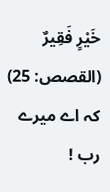خَيْرٍ فَقِيرٌ (القصص: 25) کہ اے میرے رب !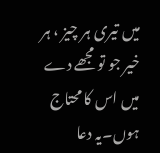میں تیری ہر چیز ، ہر خیر جو تو مجھے دے میں اس کا محتاج ہوں۔یہ دعا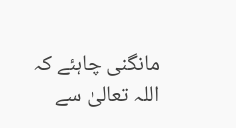مانگنی چاہئے کہ اللہ تعالیٰ سے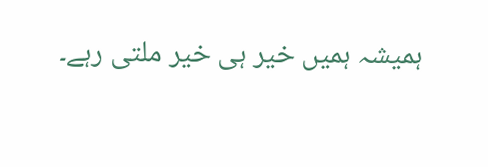ہمیشہ ہمیں خیر ہی خیر ملتی رہے۔